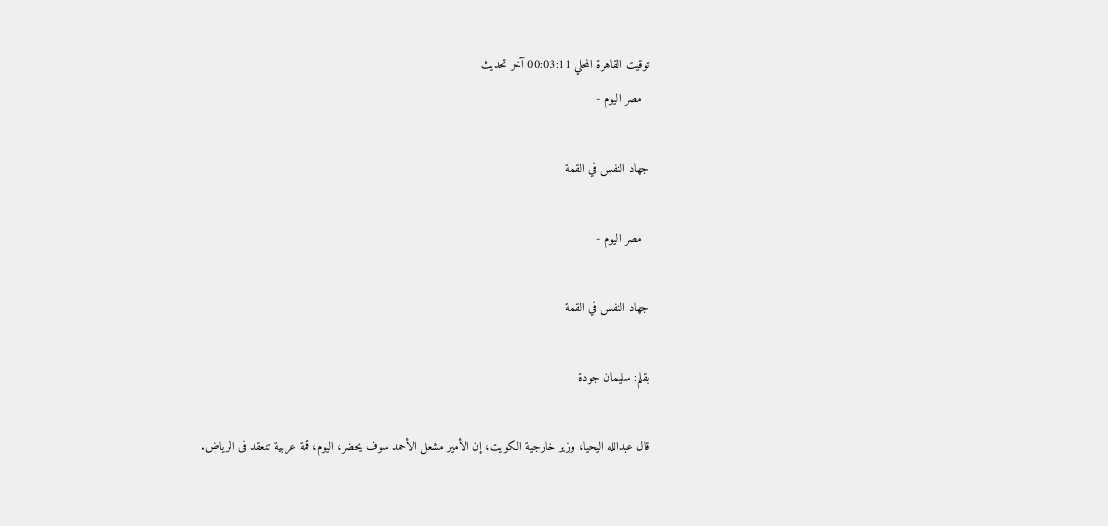توقيت القاهرة المحلي 00:03:11 آخر تحديث
  مصر اليوم -

جهاد النفس في القمة

  مصر اليوم -

جهاد النفس في القمة

بقلم: سليمان جودة

قال عبدالله اليحيا، وزير خارجية الكويت، إن الأمير مشعل الأحمد سوف يحضر، اليوم، قمة عربية تنعقد فى الرياض.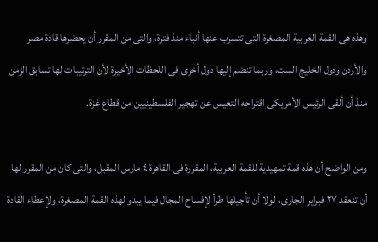وهذه هى القمة العربية المصغرة التى تتسرب عنها أنباء منذ فترة، والتى من المقرر أن يحضرها قادة مصر والأردن ودول الخليج الست، وربما تنضم إليها دول أخرى فى اللحظات الأخيرة لأن الترتيبات لها تسابق الزمن منذ أن ألقى الرئيس الأمريكى اقتراحه التعيس عن تهجير الفلسطينيين من قطاع غزة.

ومن الواضح أن هذه قمة تمهيدية للقمة العربية، المقررة فى القاهرة ٤ مارس المقبل، والتى كان من المقرر لها أن تنعقد ٢٧ فبراير الجارى، لولا أن تأجيلها طرأ لإفساح المجال فيما يبدو لهذه القمة المصغرة، ولإعطاء القادة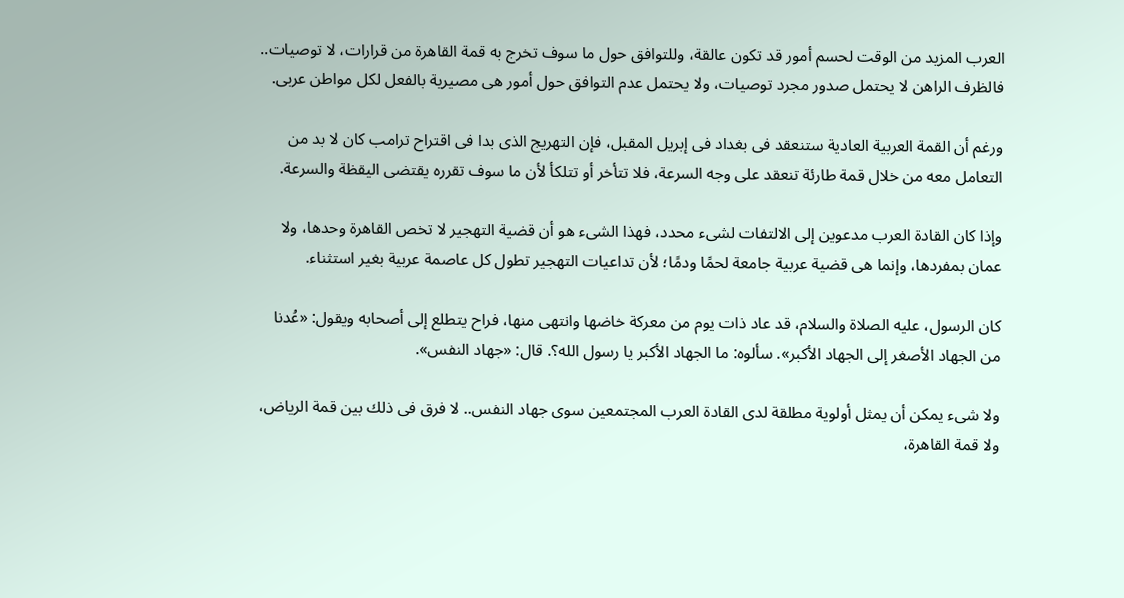العرب المزيد من الوقت لحسم أمور قد تكون عالقة، وللتوافق حول ما سوف تخرج به قمة القاهرة من قرارات، لا توصيات.. فالظرف الراهن لا يحتمل صدور مجرد توصيات، ولا يحتمل عدم التوافق حول أمور هى مصيرية بالفعل لكل مواطن عربى.

ورغم أن القمة العربية العادية ستنعقد فى بغداد فى إبريل المقبل، فإن التهريج الذى بدا فى اقتراح ترامب كان لا بد من التعامل معه من خلال قمة طارئة تنعقد على وجه السرعة، فلا تتأخر أو تتلكأ لأن ما سوف تقرره يقتضى اليقظة والسرعة.

وإذا كان القادة العرب مدعوين إلى الالتفات لشىء محدد، فهذا الشىء هو أن قضية التهجير لا تخص القاهرة وحدها، ولا عمان بمفردها، وإنما هى قضية عربية جامعة لحمًا ودمًا؛ لأن تداعيات التهجير تطول كل عاصمة عربية بغير استثناء.

كان الرسول، عليه الصلاة والسلام، قد عاد ذات يوم من معركة خاضها وانتهى منها، فراح يتطلع إلى أصحابه ويقول: «عُدنا من الجهاد الأصغر إلى الجهاد الأكبر». سألوه: ما الجهاد الأكبر يا رسول الله؟. قال: «جهاد النفس».

ولا شىء يمكن أن يمثل أولوية مطلقة لدى القادة العرب المجتمعين سوى جهاد النفس.. لا فرق فى ذلك بين قمة الرياض، ولا قمة القاهرة،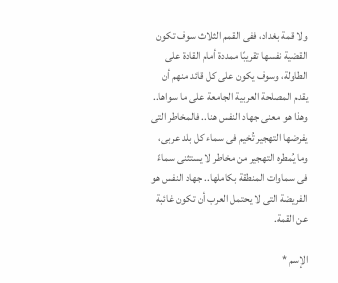ولا قمة بغداد، ففى القمم الثلاث سوف تكون القضية نفسها تقريبًا ممددة أمام القادة على الطاولة، وسوف يكون على كل قائد منهم أن يقدم المصلحة العربية الجامعة على ما سواها.. وهذا هو معنى جهاد النفس هنا.. فالمخاطر التى يفرضها التهجير تُخيم فى سماء كل بلد عربى، وما يُمطره التهجير من مخاطر لا يستثنى سماءً فى سماوات المنطقة بكاملها.. جهاد النفس هو الفريضة التى لا يحتمل العرب أن تكون غائبة عن القمة.

الإسم *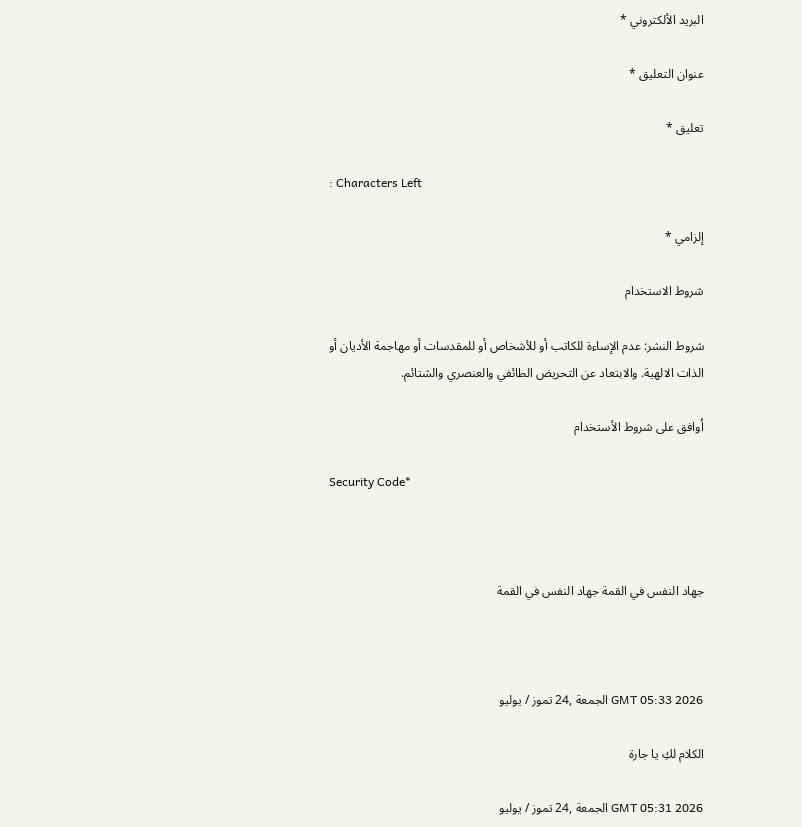البريد الألكتروني *

عنوان التعليق *

تعليق *

: Characters Left

إلزامي *

شروط الاستخدام

شروط النشر: عدم الإساءة للكاتب أو للأشخاص أو للمقدسات أو مهاجمة الأديان أو الذات الالهية. والابتعاد عن التحريض الطائفي والعنصري والشتائم.

اُوافق على شروط الأستخدام

Security Code*



جهاد النفس في القمة جهاد النفس في القمة



GMT 05:33 2026 الجمعة ,24 تموز / يوليو

الكلام لكِ يا جارة

GMT 05:31 2026 الجمعة ,24 تموز / يوليو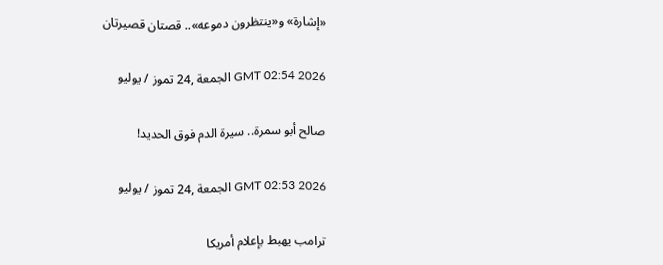«إشارة» و«ينتظرون دموعه».. قصتان قصيرتان

GMT 02:54 2026 الجمعة ,24 تموز / يوليو

صالح أبو سمرة.. سيرة الدم فوق الحديد!

GMT 02:53 2026 الجمعة ,24 تموز / يوليو

ترامب يهبط بإعلام أمريكا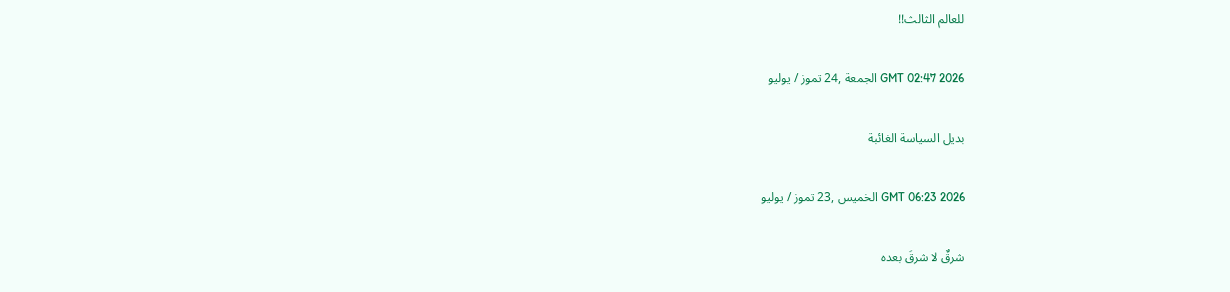للعالم الثالث!!

GMT 02:47 2026 الجمعة ,24 تموز / يوليو

بديل السياسة الغائبة

GMT 06:23 2026 الخميس ,23 تموز / يوليو

شرقٌ لا شرقَ بعده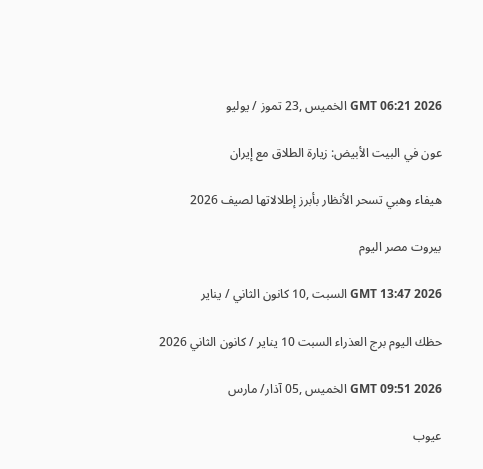GMT 06:21 2026 الخميس ,23 تموز / يوليو

عون في البيت الأبيض: زيارة الطلاق مع إيران

هيفاء وهبي تسحر الأنظار بأبرز إطلالاتها لصيف 2026

بيروت مصر اليوم

GMT 13:47 2026 السبت ,10 كانون الثاني / يناير

حظك اليوم برج العذراء السبت 10 يناير / كانون الثاني 2026

GMT 09:51 2026 الخميس ,05 آذار/ مارس

عيوب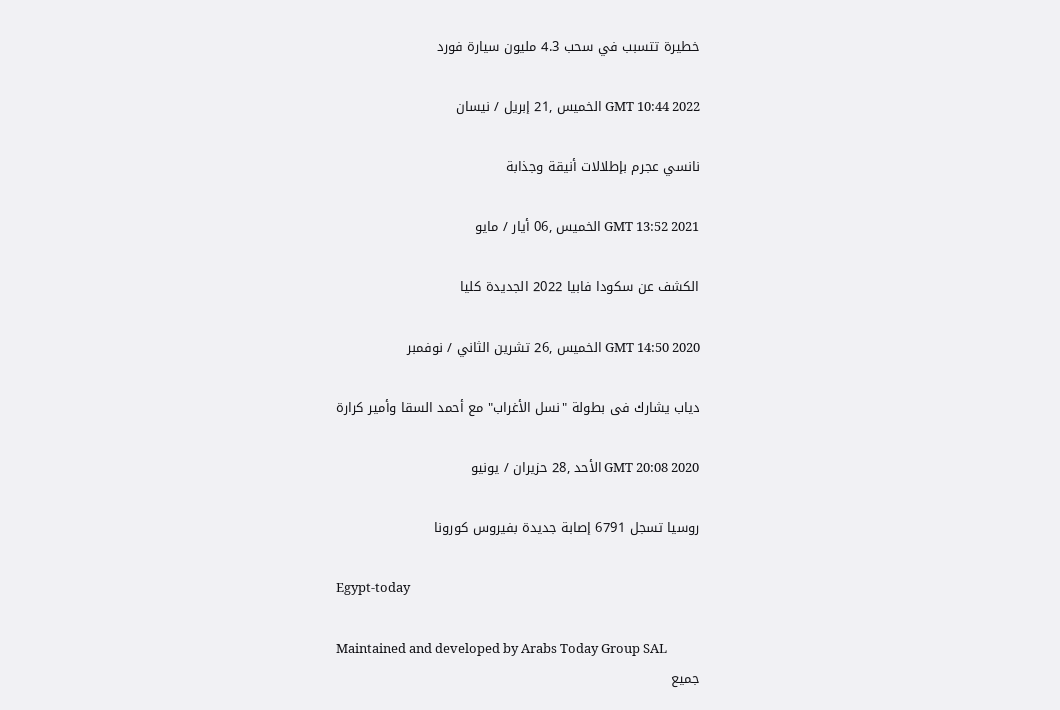خطيرة تتسبب في سحب 4.3 مليون سيارة فورد

GMT 10:44 2022 الخميس ,21 إبريل / نيسان

نانسي عجرم بإطلالات أنيقة وجذابة

GMT 13:52 2021 الخميس ,06 أيار / مايو

الكشف عن سكودا فابيا 2022 الجديدة كليا

GMT 14:50 2020 الخميس ,26 تشرين الثاني / نوفمبر

دياب يشارك فى بطولة "نسل الأغراب" مع أحمد السقا وأمير كرارة

GMT 20:08 2020 الأحد ,28 حزيران / يونيو

روسيا تسجل 6791 إصابة جديدة بفيروس كورونا

Egypt-today

Maintained and developed by Arabs Today Group SAL
جميع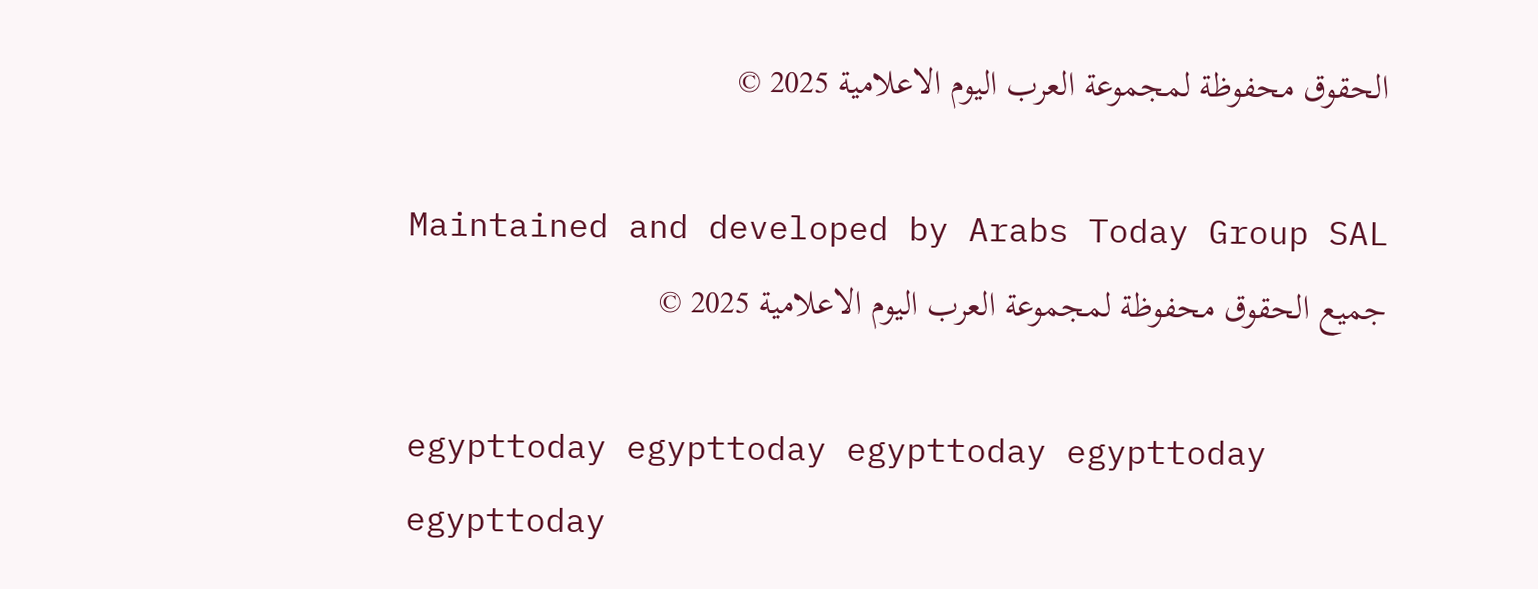الحقوق محفوظة لمجموعة العرب اليوم الاعلامية 2025 ©

Maintained and developed by Arabs Today Group SAL
جميع الحقوق محفوظة لمجموعة العرب اليوم الاعلامية 2025 ©

egypttoday egypttoday egypttoday egypttoday
egypttoday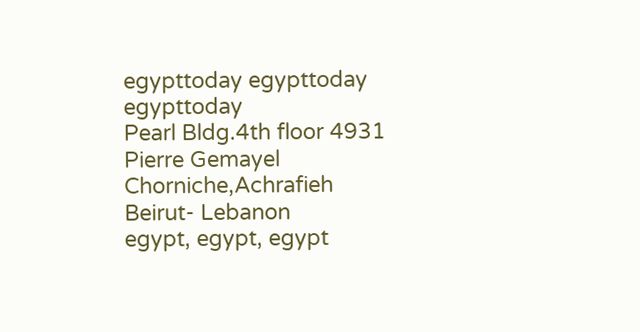egypttoday egypttoday
egypttoday
Pearl Bldg.4th floor 4931 Pierre Gemayel Chorniche,Achrafieh Beirut- Lebanon
egypt, egypt, egypt